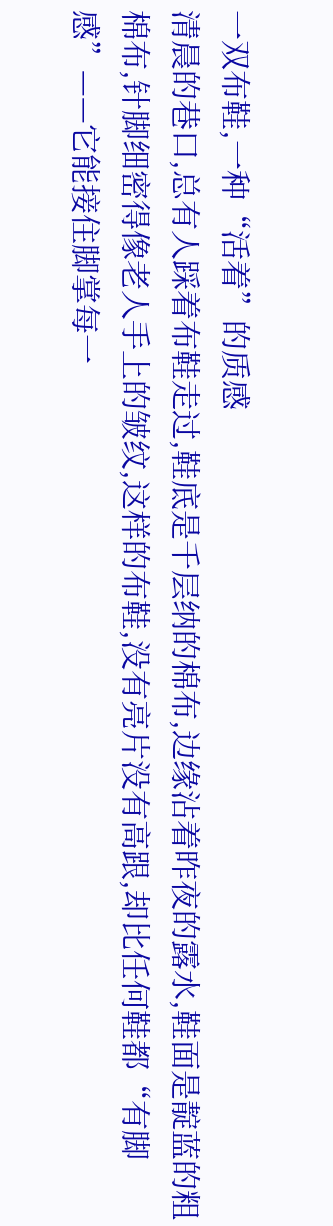一双布鞋,一种“活着”的质感
清晨的巷口,总有人踩着布鞋走过,鞋底是千层纳的棉布,边缘沾着昨夜的露水,鞋面是靛蓝的粗棉布,针脚细密得像老人手上的皱纹,这样的布鞋,没有亮片没有高跟,却比任何鞋都“有脚感”——它能接住脚掌每一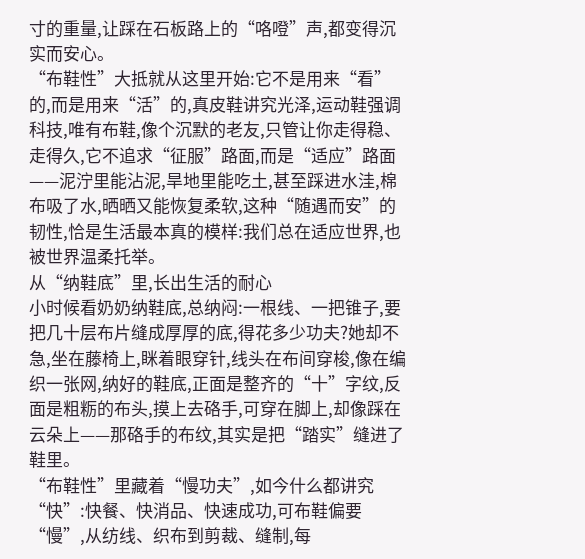寸的重量,让踩在石板路上的“咯噔”声,都变得沉实而安心。
“布鞋性”大抵就从这里开始:它不是用来“看”的,而是用来“活”的,真皮鞋讲究光泽,运动鞋强调科技,唯有布鞋,像个沉默的老友,只管让你走得稳、走得久,它不追求“征服”路面,而是“适应”路面——泥泞里能沾泥,旱地里能吃土,甚至踩进水洼,棉布吸了水,晒晒又能恢复柔软,这种“随遇而安”的韧性,恰是生活最本真的模样:我们总在适应世界,也被世界温柔托举。
从“纳鞋底”里,长出生活的耐心
小时候看奶奶纳鞋底,总纳闷:一根线、一把锥子,要把几十层布片缝成厚厚的底,得花多少功夫?她却不急,坐在藤椅上,眯着眼穿针,线头在布间穿梭,像在编织一张网,纳好的鞋底,正面是整齐的“十”字纹,反面是粗粝的布头,摸上去硌手,可穿在脚上,却像踩在云朵上——那硌手的布纹,其实是把“踏实”缝进了鞋里。
“布鞋性”里藏着“慢功夫”,如今什么都讲究“快”:快餐、快消品、快速成功,可布鞋偏要“慢”,从纺线、织布到剪裁、缝制,每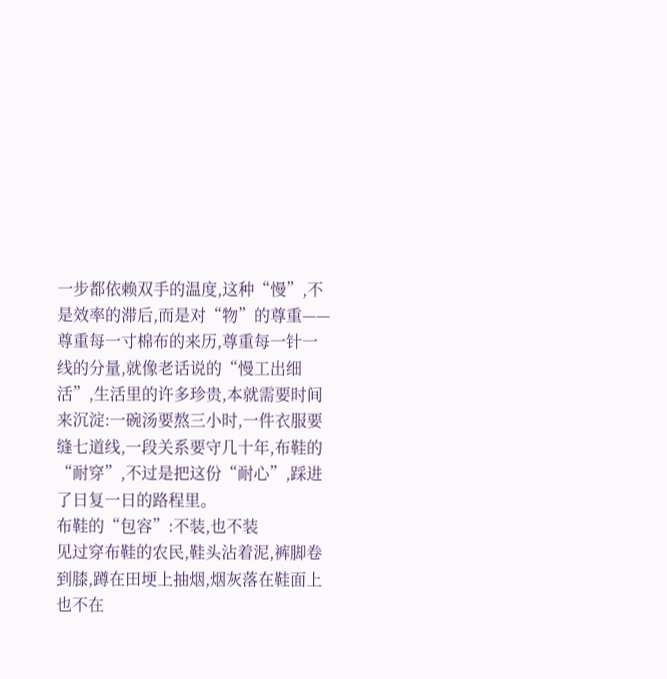一步都依赖双手的温度,这种“慢”,不是效率的滞后,而是对“物”的尊重——尊重每一寸棉布的来历,尊重每一针一线的分量,就像老话说的“慢工出细活”,生活里的许多珍贵,本就需要时间来沉淀:一碗汤要熬三小时,一件衣服要缝七道线,一段关系要守几十年,布鞋的“耐穿”,不过是把这份“耐心”,踩进了日复一日的路程里。
布鞋的“包容”:不装,也不装
见过穿布鞋的农民,鞋头沾着泥,裤脚卷到膝,蹲在田埂上抽烟,烟灰落在鞋面上也不在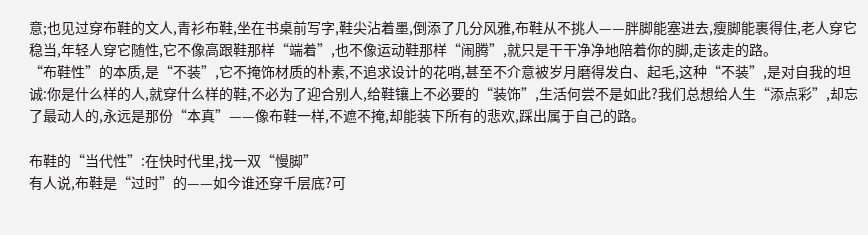意;也见过穿布鞋的文人,青衫布鞋,坐在书桌前写字,鞋尖沾着墨,倒添了几分风雅,布鞋从不挑人——胖脚能塞进去,瘦脚能裹得住,老人穿它稳当,年轻人穿它随性,它不像高跟鞋那样“端着”,也不像运动鞋那样“闹腾”,就只是干干净净地陪着你的脚,走该走的路。
“布鞋性”的本质,是“不装”,它不掩饰材质的朴素,不追求设计的花哨,甚至不介意被岁月磨得发白、起毛,这种“不装”,是对自我的坦诚:你是什么样的人,就穿什么样的鞋,不必为了迎合别人,给鞋镶上不必要的“装饰”,生活何尝不是如此?我们总想给人生“添点彩”,却忘了最动人的,永远是那份“本真”——像布鞋一样,不遮不掩,却能装下所有的悲欢,踩出属于自己的路。

布鞋的“当代性”:在快时代里,找一双“慢脚”
有人说,布鞋是“过时”的——如今谁还穿千层底?可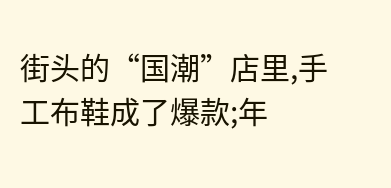街头的“国潮”店里,手工布鞋成了爆款;年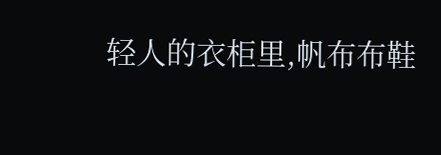轻人的衣柜里,帆布布鞋